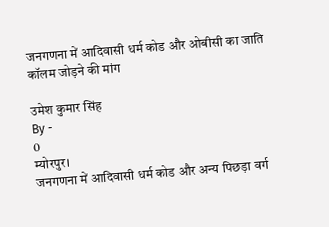जनगणना में आदिवासी धर्म कोड और ओबीसी का जाति कॉलम जोड़ने की मांग

उमेश कुमार सिंह
By -
0
म्योरपुर।
जनगणना में आदिवासी धर्म कोड और अन्य पिछड़ा वर्ग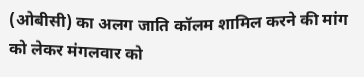(ओबीसी) का अलग जाति कॉलम शामिल करने की मांग को लेकर मंगलवार को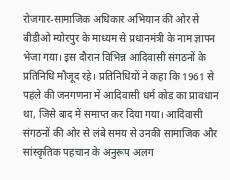रोजगार-सामाजिक अधिकार अभियान की ओर से बीडीओ म्योरपुर के माध्यम से प्रधानमंत्री के नाम ज्ञापन भेजा गया। इस दौरान विभिन्न आदिवासी संगठनों के प्रतिनिधि मौजूद रहे। प्रतिनिधियों ने कहा कि 1961 से पहले की जनगणना में आदिवासी धर्म कोड का प्रावधान था, जिसे बाद में समाप्त कर दिया गया। आदिवासी संगठनों की ओर से लंबे समय से उनकी सामाजिक और सांस्कृतिक पहचान के अनुरूप अलग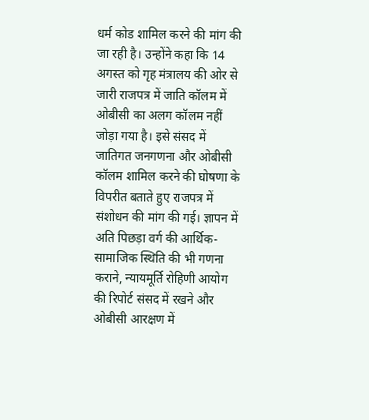धर्म कोड शामिल करने की मांग की जा रही है। उन्होंने कहा कि 14 अगस्त को गृह मंत्रालय की ओर से जारी राजपत्र में जाति कॉलम में ओबीसी का अलग कॉलम नहीं जोड़ा गया है। इसे संसद में जातिगत जनगणना और ओबीसी कॉलम शामिल करने की घोषणा के विपरीत बताते हुए राजपत्र में संशोधन की मांग की गई। ज्ञापन में अति पिछड़ा वर्ग की आर्थिक-सामाजिक स्थिति की भी गणना कराने, न्यायमूर्ति रोहिणी आयोग की रिपोर्ट संसद में रखने और ओबीसी आरक्षण में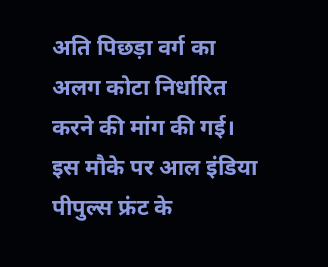अति पिछड़ा वर्ग का अलग कोटा निर्धारित करने की मांग की गई। इस मौके पर आल इंडिया पीपुल्स फ्रंट के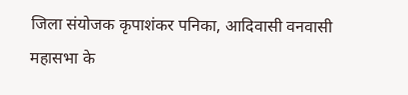जिला संयोजक कृपाशंकर पनिका, आदिवासी वनवासी महासभा के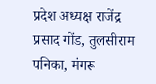प्रदेश अध्यक्ष राजेंद्र प्रसाद गोंड, तुलसीराम पनिका, मंगरू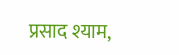प्रसाद श्याम,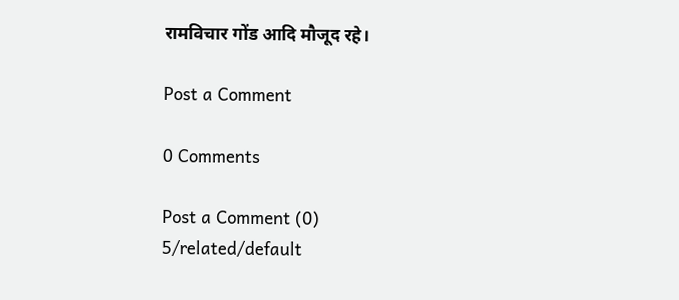रामविचार गोंड आदि मौजूद रहे।

Post a Comment

0 Comments

Post a Comment (0)
5/related/default